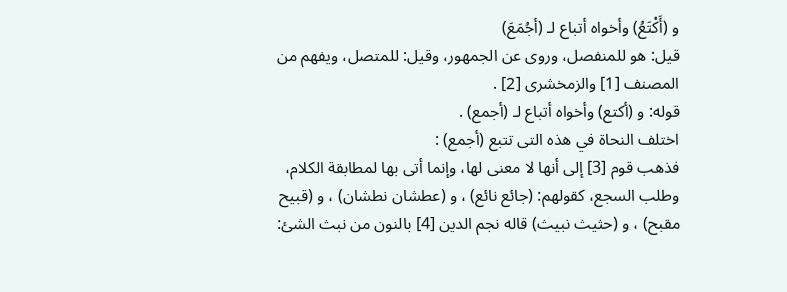و (أَكْتَعُ) وأخواه أتباع لـ (أجُمَعَ)
قيل: هو للمنفصل، وروى عن الجمهور، وقيل: للمتصل، ويفهم من المصنف [1] والزمخشرى [2] .
قوله: و (أكتع) وأخواه أتباع لـ (أجمع) .
اختلف النحاة في هذه التى تتبع (أجمع) :
فذهب قوم [3] إلى أنها لا معنى لها، وإنما أتى بها لمطابقة الكلام، وطلب السجع، كقولهم: (جائع نائع) ، و (عطشان نطشان) ، و (قبيح مقبح) ، و (حثيث نبيث) قاله نجم الدين [4] بالنون من نبث الشئ: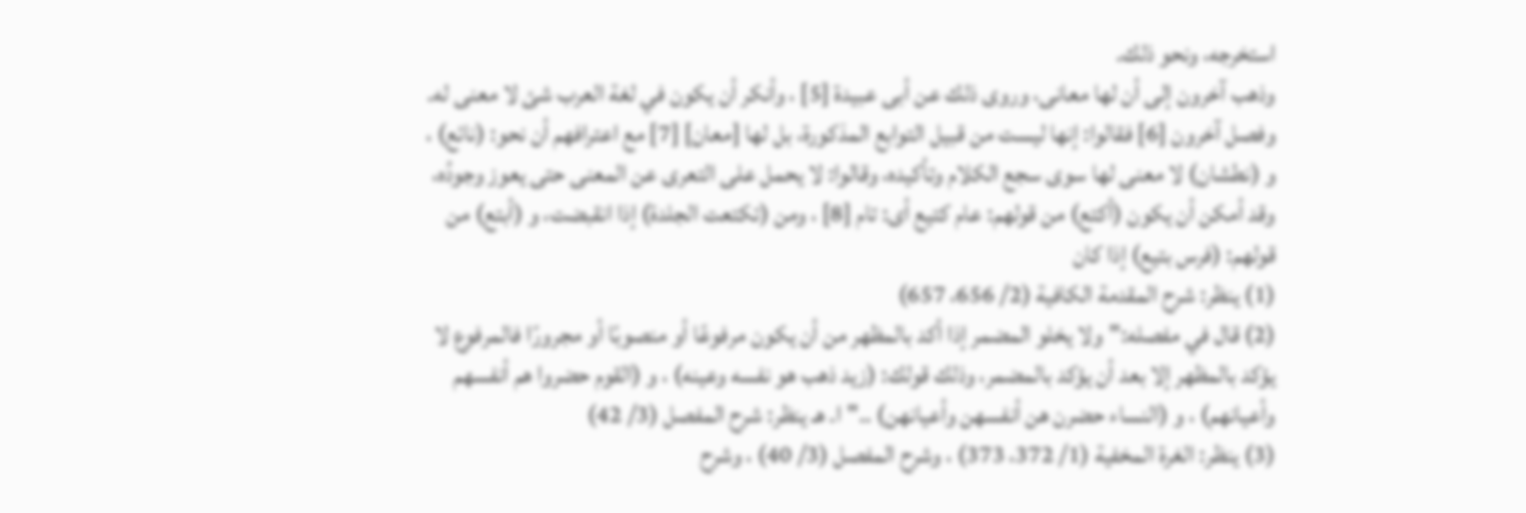استخرجه، ونحو ذلك.
وذهب آخرون إلى أن لها معانى، وروى ذلك عن أبى عبيدة [5] ، وأنكر أن يكون في لغة العرب شئ لا معنى له.
وفصل آخرون [6] فقالوا: إنها ليست من قبيل التوابع المذكورة، بل لها [معان] [7] مع اعترافهم أن نحو: (نائع) ، و (نطشان) لا معنى لها سوى سجع الكلام وتأكيده، وقالوا: لا يحمل على التعرى عن المعنى حتى يعوز وجودُه، وقد أمكن أن يكون (أكتع) من قولهم: عام كتيع أى: تام [8] ، ومن (تكتعت الجلدة) إذا انقبضت، و (أبتع) من قولهم: (فرس بتيع) إذا كان
(1) ينظر: شرح المقدمة الكافية (2/ 656، 657)
(2) قال في مفصله:"ولا يخلو المضمر إذا أكد بالمظهر من أن يكون مرفوعًا أو منصوبًا أو مجرورًا فالمرفوع لا يؤكد بالمظهر إلا بعد أن يؤكد بالمضمر، وذلك قولك: (زيد ذهب هو نفسه وعينه) ، و (القوم حضروا هم أنفسهم وأعيانهم) ، و (النساء حضرن هن أنفسهن وأعيانهن) .."ا. هـ ينظر: شرح المفصل (3/ 42)
(3) ينظر: الغرة المخفية (1/ 372، 373) ، وشرح المفصل (3/ 40) ، وشرح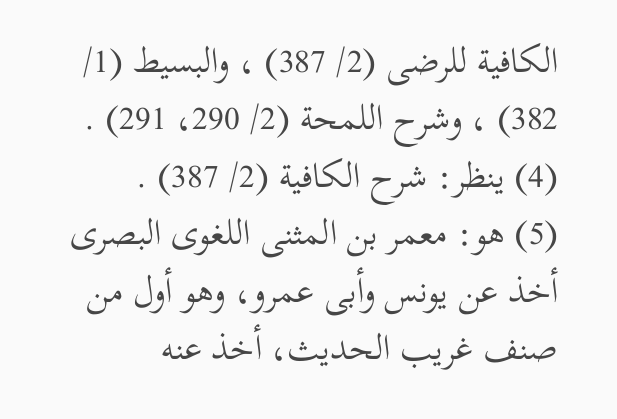الكافية للرضى (2/ 387) ، والبسيط (1/ 382) ، وشرح اللمحة (2/ 290، 291) .
(4) ينظر: شرح الكافية (2/ 387) .
(5) هو: معمر بن المثنى اللغوى البصرى أخذ عن يونس وأبى عمرو، وهو أول من صنف غريب الحديث، أخذ عنه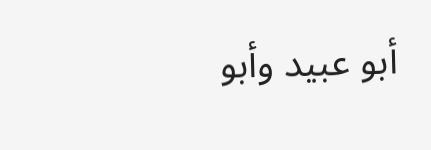أبو عبيد وأبو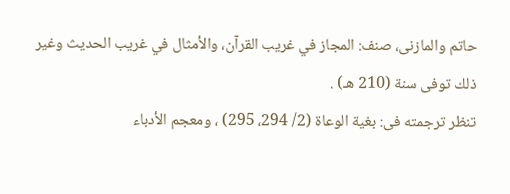حاتم والمازنى، صنف: المجاز في غريب القرآن، والأمثال في غريب الحديث وغير ذلك توفى سنة (210 هـ) .
تنظر ترجمته فى: بغية الوعاة (2/ 294، 295) ، ومعجم الأدباء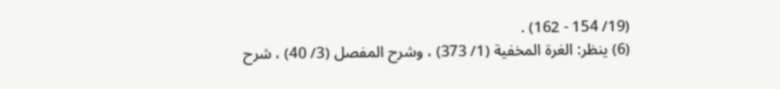(19/ 154 - 162) .
(6) ينظر: الغرة المخفية (1/ 373) ، وشرح المفصل (3/ 40) ، شرح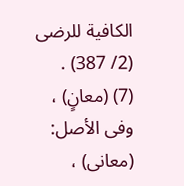الكافية للرضى (2/ 387) .
(7) (معانٍ) ، وفى الأصل: (معانى) ،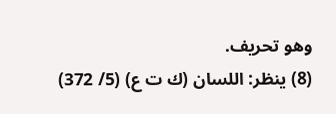وهو تحريف.
(8) ينظر: اللسان (ك ت ع) (5/ 372)